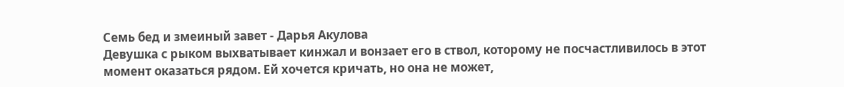Семь бед и змеиный завет - Дарья Акулова
Девушка с рыком выхватывает кинжал и вонзает его в ствол, которому не посчастливилось в этот момент оказаться рядом. Ей хочется кричать, но она не может,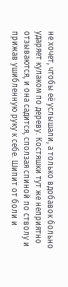не хочет, чтобы её услышали, а только вдобавок больно ударяет кулаком по дереву. Костяшки тут же неприятно отзываются, и она садится, сползая спиной по стволу и прижав ушибленную руку к себе. Шипит от боли и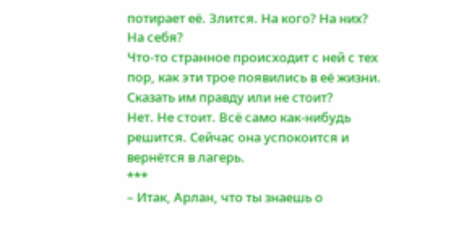потирает её. Злится. На кого? На них? На себя?
Что-то странное происходит с ней с тех пор, как эти трое появились в её жизни. Сказать им правду или не стоит?
Нет. Не стоит. Всё само как-нибудь решится. Сейчас она успокоится и вернётся в лагерь.
***
– Итак, Арлан, что ты знаешь о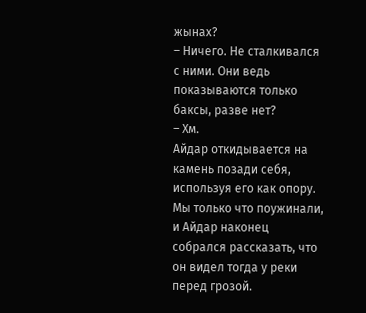жынах?
– Ничего. Не сталкивался с ними. Они ведь показываются только баксы, разве нет?
– Хм.
Айдар откидывается на камень позади себя, используя его как опору. Мы только что поужинали, и Айдар наконец собрался рассказать, что он видел тогда у реки перед грозой.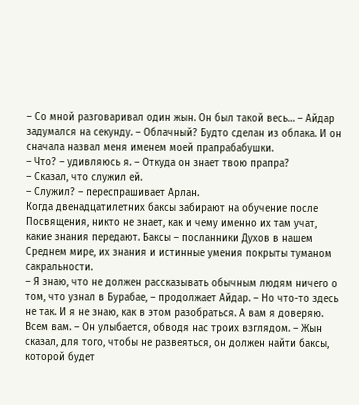– Со мной разговаривал один жын. Он был такой весь… – Айдар задумался на секунду. – Облачный? Будто сделан из облака. И он сначала назвал меня именем моей прапрабабушки.
– Что? – удивляюсь я. – Откуда он знает твою прапра?
– Сказал, что служил ей.
– Служил? – переспрашивает Арлан.
Когда двенадцатилетних баксы забирают на обучение после Посвящения, никто не знает, как и чему именно их там учат, какие знания передают. Баксы – посланники Духов в нашем Среднем мире, их знания и истинные умения покрыты туманом сакральности.
– Я знаю, что не должен рассказывать обычным людям ничего о том, что узнал в Бурабае, – продолжает Айдар. – Но что-то здесь не так. И я не знаю, как в этом разобраться. А вам я доверяю. Всем вам. – Он улыбается, обводя нас троих взглядом. – Жын сказал, для того, чтобы не развеяться, он должен найти баксы, которой будет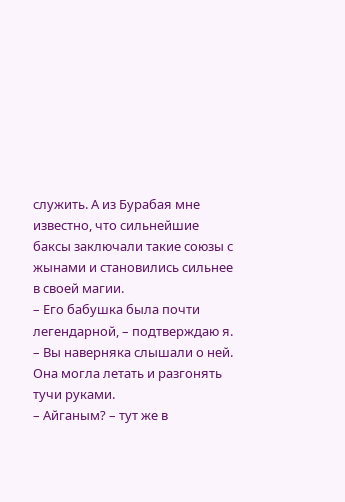служить. А из Бурабая мне известно, что сильнейшие баксы заключали такие союзы с жынами и становились сильнее в своей магии.
– Его бабушка была почти легендарной, – подтверждаю я. – Вы наверняка слышали о ней. Она могла летать и разгонять тучи руками.
– Айганым? – тут же в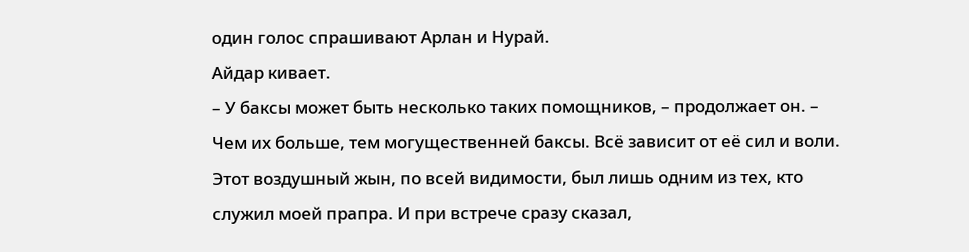один голос спрашивают Арлан и Нурай.
Айдар кивает.
– У баксы может быть несколько таких помощников, – продолжает он. – Чем их больше, тем могущественней баксы. Всё зависит от её сил и воли. Этот воздушный жын, по всей видимости, был лишь одним из тех, кто служил моей прапра. И при встрече сразу сказал,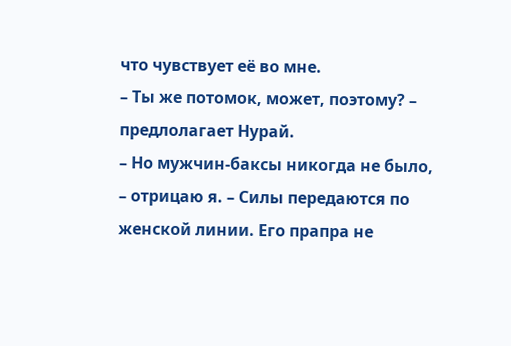что чувствует её во мне.
– Ты же потомок, может, поэтому? – предлолагает Нурай.
– Но мужчин-баксы никогда не было, – отрицаю я. – Силы передаются по женской линии. Его прапра не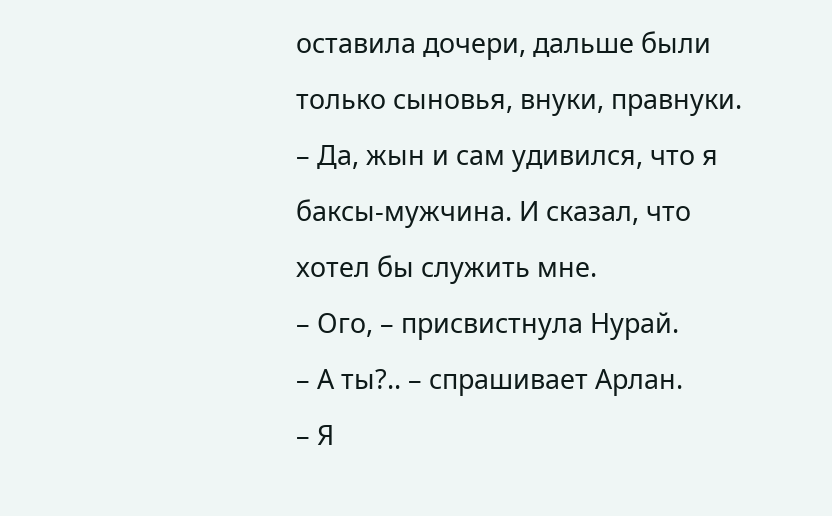оставила дочери, дальше были только сыновья, внуки, правнуки.
– Да, жын и сам удивился, что я баксы-мужчина. И сказал, что хотел бы служить мне.
– Ого, – присвистнула Нурай.
– А ты?.. – спрашивает Арлан.
– Я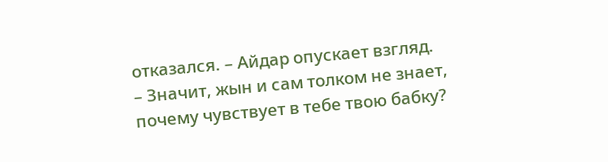отказался. – Айдар опускает взгляд.
– Значит, жын и сам толком не знает, почему чувствует в тебе твою бабку?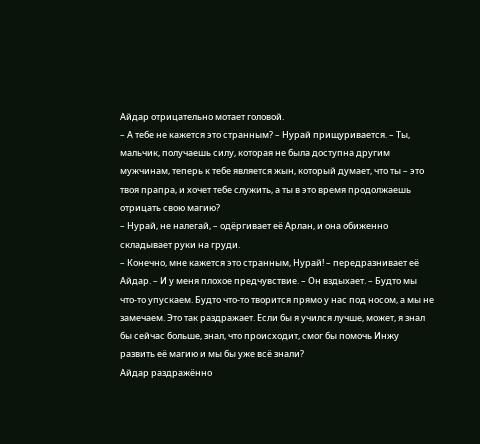Айдар отрицательно мотает головой.
– А тебе не кажется это странным? – Нурай прищуривается. – Ты, мальчик, получаешь силу, которая не была доступна другим мужчинам, теперь к тебе является жын, который думает, что ты – это твоя прапра, и хочет тебе служить, а ты в это время продолжаешь отрицать свою магию?
– Нурай, не налегай, – одёргивает её Арлан, и она обиженно складывает руки на груди.
– Конечно, мне кажется это странным, Нурай! – передразнивает её Айдар. – И у меня плохое предчувствие. – Он вздыхает. – Будто мы что-то упускаем. Будто что-то творится прямо у нас под носом, а мы не замечаем. Это так раздражает. Если бы я учился лучше, может, я знал бы сейчас больше, знал, что происходит, смог бы помочь Инжу развить её магию и мы бы уже всё знали?
Айдар раздражённо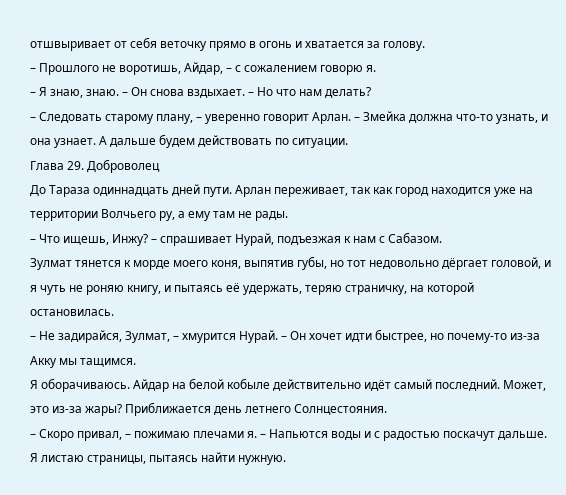отшвыривает от себя веточку прямо в огонь и хватается за голову.
– Прошлого не воротишь, Айдар, – с сожалением говорю я.
– Я знаю, знаю. – Он снова вздыхает. – Но что нам делать?
– Следовать старому плану, – уверенно говорит Арлан. – Змейка должна что-то узнать, и она узнает. А дальше будем действовать по ситуации.
Глава 29. Доброволец
До Тараза одиннадцать дней пути. Арлан переживает, так как город находится уже на территории Волчьего ру, а ему там не рады.
– Что ищешь, Инжу? – спрашивает Нурай, подъезжая к нам с Сабазом.
Зулмат тянется к морде моего коня, выпятив губы, но тот недовольно дёргает головой, и я чуть не роняю книгу, и пытаясь её удержать, теряю страничку, на которой остановилась.
– Не задирайся, Зулмат, – хмурится Нурай. – Он хочет идти быстрее, но почему-то из-за Акку мы тащимся.
Я оборачиваюсь. Айдар на белой кобыле действительно идёт самый последний. Может, это из-за жары? Приближается день летнего Солнцестояния.
– Скоро привал, – пожимаю плечами я. – Напьются воды и с радостью поскачут дальше.
Я листаю страницы, пытаясь найти нужную.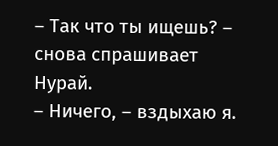– Так что ты ищешь? – снова спрашивает Нурай.
– Ничего, – вздыхаю я.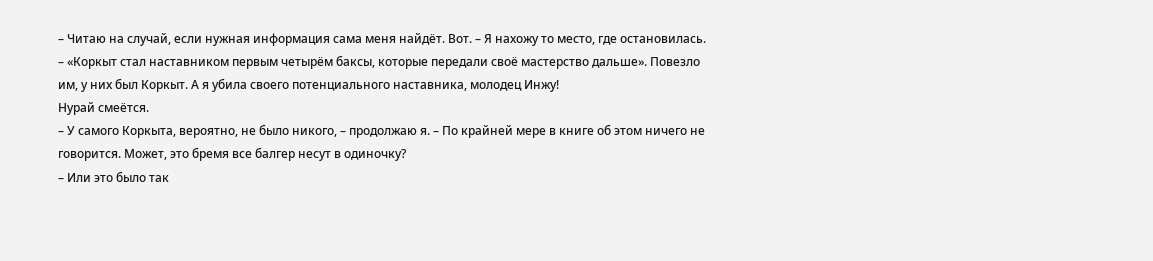– Читаю на случай, если нужная информация сама меня найдёт. Вот. – Я нахожу то место, где остановилась. – «Коркыт стал наставником первым четырём баксы, которые передали своё мастерство дальше». Повезло им, у них был Коркыт. А я убила своего потенциального наставника, молодец Инжу!
Нурай смеётся.
– У самого Коркыта, вероятно, не было никого, – продолжаю я. – По крайней мере в книге об этом ничего не говорится. Может, это бремя все балгер несут в одиночку?
– Или это было так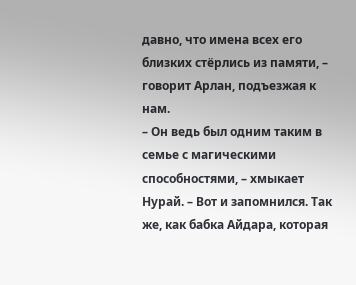давно, что имена всех его близких стёрлись из памяти, – говорит Арлан, подъезжая к нам.
– Он ведь был одним таким в семье с магическими способностями, – хмыкает Нурай. – Вот и запомнился. Так же, как бабка Айдара, которая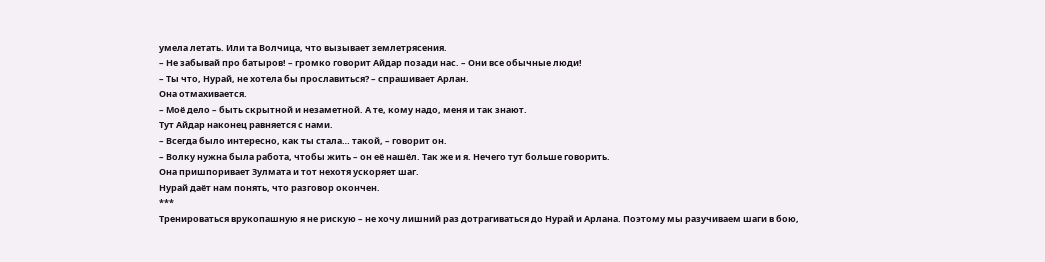умела летать. Или та Волчица, что вызывает землетрясения.
– Не забывай про батыров! – громко говорит Айдар позади нас. – Они все обычные люди!
– Ты что, Нурай, не хотела бы прославиться? – спрашивает Арлан.
Она отмахивается.
– Моё дело – быть скрытной и незаметной. А те, кому надо, меня и так знают.
Тут Айдар наконец равняется с нами.
– Всегда было интересно, как ты стала… такой, – говорит он.
– Волку нужна была работа, чтобы жить – он её нашёл. Так же и я. Нечего тут больше говорить.
Она пришпоривает Зулмата и тот нехотя ускоряет шаг.
Нурай даёт нам понять, что разговор окончен.
***
Тренироваться врукопашную я не рискую – не хочу лишний раз дотрагиваться до Нурай и Арлана. Поэтому мы разучиваем шаги в бою,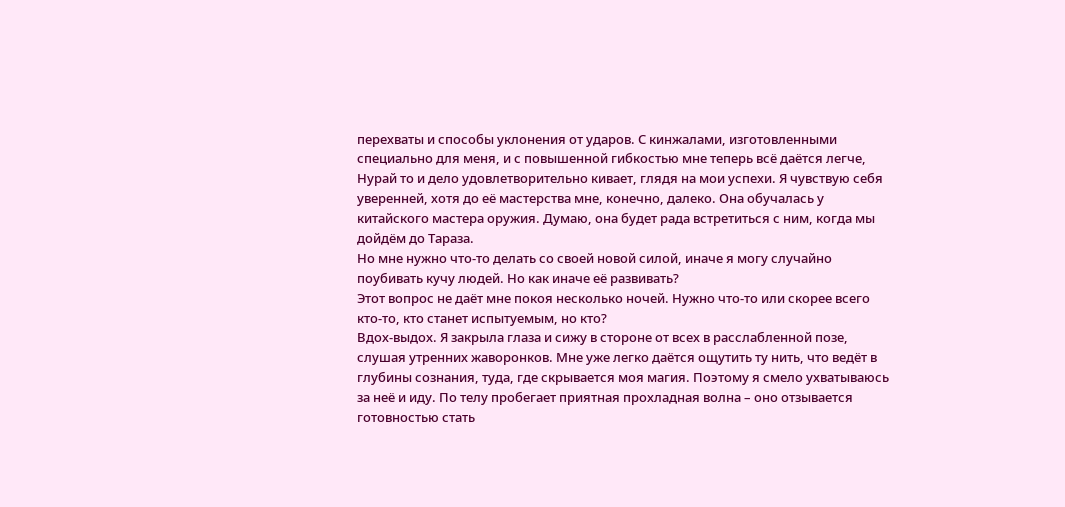перехваты и способы уклонения от ударов. С кинжалами, изготовленными специально для меня, и с повышенной гибкостью мне теперь всё даётся легче, Нурай то и дело удовлетворительно кивает, глядя на мои успехи. Я чувствую себя уверенней, хотя до её мастерства мне, конечно, далеко. Она обучалась у китайского мастера оружия. Думаю, она будет рада встретиться с ним, когда мы дойдём до Тараза.
Но мне нужно что-то делать со своей новой силой, иначе я могу случайно поубивать кучу людей. Но как иначе её развивать?
Этот вопрос не даёт мне покоя несколько ночей. Нужно что-то или скорее всего кто-то, кто станет испытуемым, но кто?
Вдох-выдох. Я закрыла глаза и сижу в стороне от всех в расслабленной позе, слушая утренних жаворонков. Мне уже легко даётся ощутить ту нить, что ведёт в глубины сознания, туда, где скрывается моя магия. Поэтому я смело ухватываюсь за неё и иду. По телу пробегает приятная прохладная волна – оно отзывается готовностью стать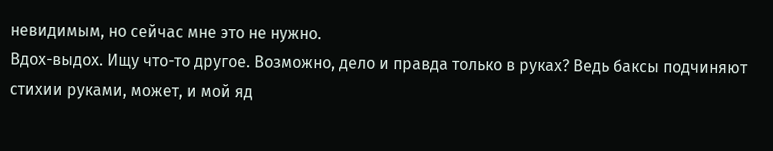невидимым, но сейчас мне это не нужно.
Вдох-выдох. Ищу что-то другое. Возможно, дело и правда только в руках? Ведь баксы подчиняют стихии руками, может, и мой яд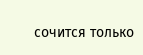сочится только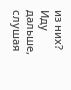из них? Иду дальше, слушая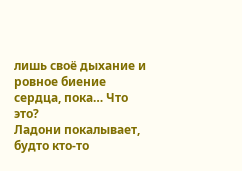лишь своё дыхание и ровное биение сердца, пока… Что это?
Ладони покалывает, будто кто-то